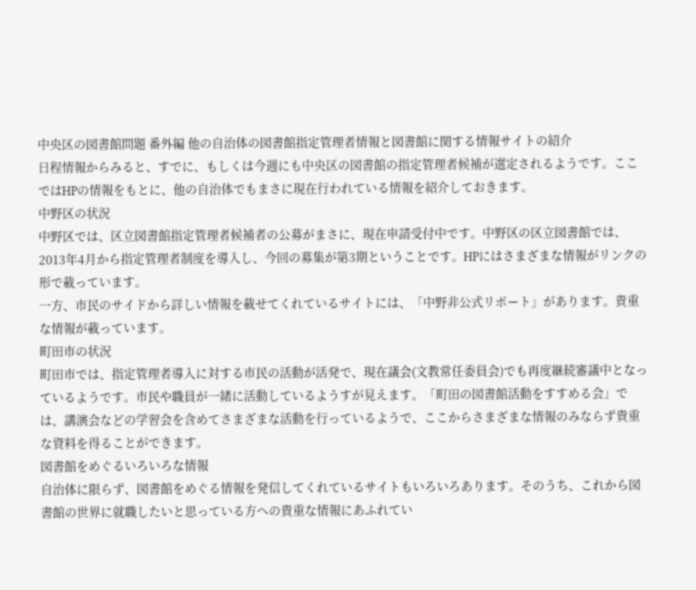中央区の図書館問題 番外編 他の自治体の図書館指定管理者情報と図書館に関する情報サイトの紹介
日程情報からみると、すでに、もしくは今週にも中央区の図書館の指定管理者候補が選定されるようです。ここではHPの情報をもとに、他の自治体でもまさに現在行われている情報を紹介しておきます。
中野区の状況
中野区では、区立図書館指定管理者候補者の公募がまさに、現在申請受付中です。中野区の区立図書館では、2013年4月から指定管理者制度を導入し、今回の募集が第3期ということです。HPにはさまざまな情報がリンクの形で載っています。
一方、市民のサイドから詳しい情報を載せてくれているサイトには、「中野非公式リポート」があります。貴重な情報が載っています。
町田市の状況
町田市では、指定管理者導入に対する市民の活動が活発で、現在議会(文教常任委員会)でも再度継続審議中となっているようです。市民や職員が一緒に活動しているようすが見えます。「町田の図書館活動をすすめる会」では、講演会などの学習会を含めてさまざまな活動を行っているようで、ここからさまざまな情報のみならず貴重な資料を得ることができます。
図書館をめぐるいろいろな情報
自治体に限らず、図書館をめぐる情報を発信してくれているサイトもいろいろあります。そのうち、これから図書館の世界に就職したいと思っている方への貴重な情報にあふれてい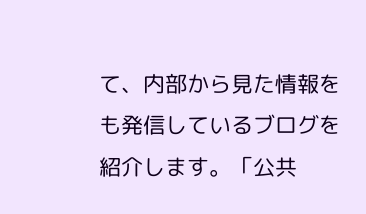て、内部から見た情報をも発信しているブログを紹介します。「公共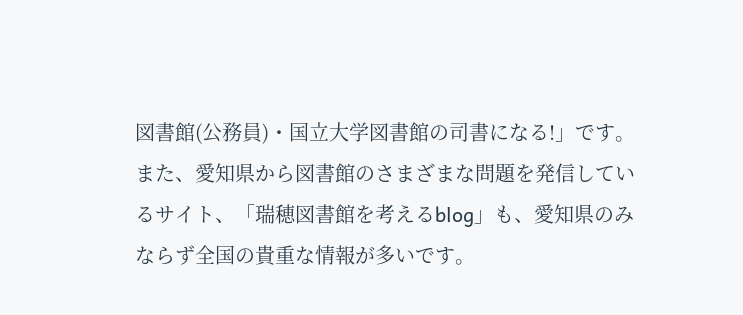図書館(公務員)・国立大学図書館の司書になる!」です。
また、愛知県から図書館のさまざまな問題を発信しているサイト、「瑞穂図書館を考えるblog」も、愛知県のみならず全国の貴重な情報が多いです。